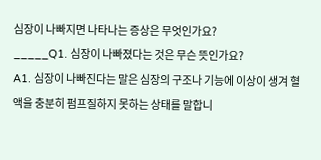심장이 나빠지면 나타나는 증상은 무엇인가요?
_____Q1. 심장이 나빠졌다는 것은 무슨 뜻인가요?
A1. 심장이 나빠진다는 말은 심장의 구조나 기능에 이상이 생겨 혈액을 충분히 펌프질하지 못하는 상태를 말합니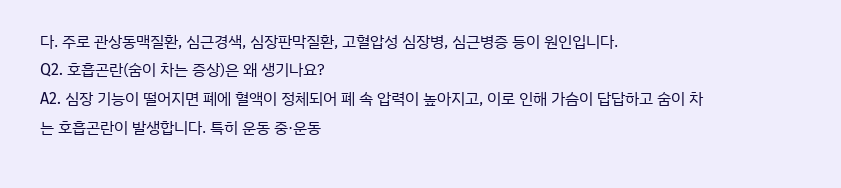다. 주로 관상동맥질환, 심근경색, 심장판막질환, 고혈압성 심장병, 심근병증 등이 원인입니다.
Q2. 호흡곤란(숨이 차는 증상)은 왜 생기나요?
A2. 심장 기능이 떨어지면 폐에 혈액이 정체되어 폐 속 압력이 높아지고, 이로 인해 가슴이 답답하고 숨이 차는 호흡곤란이 발생합니다. 특히 운동 중·운동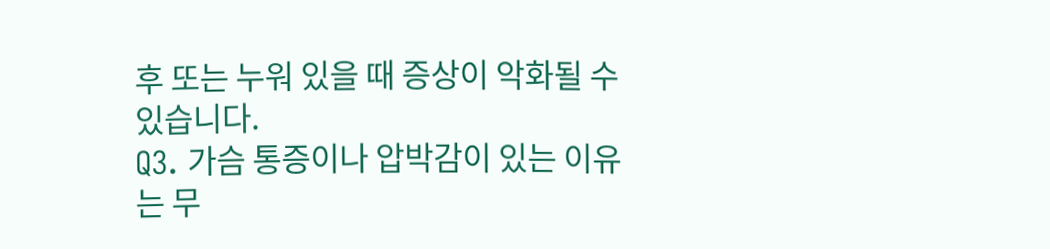후 또는 누워 있을 때 증상이 악화될 수 있습니다.
Q3. 가슴 통증이나 압박감이 있는 이유는 무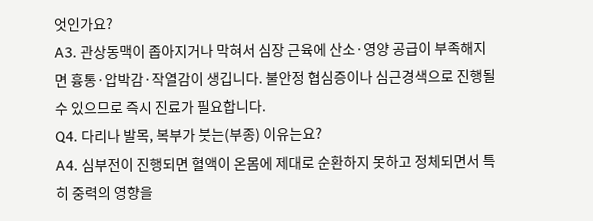엇인가요?
A3. 관상동맥이 좁아지거나 막혀서 심장 근육에 산소·영양 공급이 부족해지면 흉통·압박감·작열감이 생깁니다. 불안정 협심증이나 심근경색으로 진행될 수 있으므로 즉시 진료가 필요합니다.
Q4. 다리나 발목, 복부가 붓는(부종) 이유는요?
A4. 심부전이 진행되면 혈액이 온몸에 제대로 순환하지 못하고 정체되면서 특히 중력의 영향을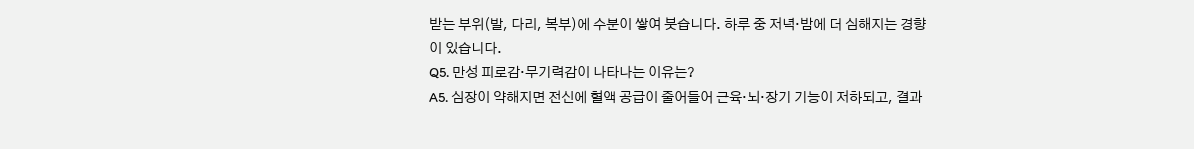받는 부위(발, 다리, 복부)에 수분이 쌓여 붓습니다. 하루 중 저녁·밤에 더 심해지는 경향이 있습니다.
Q5. 만성 피로감·무기력감이 나타나는 이유는?
A5. 심장이 약해지면 전신에 혈액 공급이 줄어들어 근육·뇌·장기 기능이 저하되고, 결과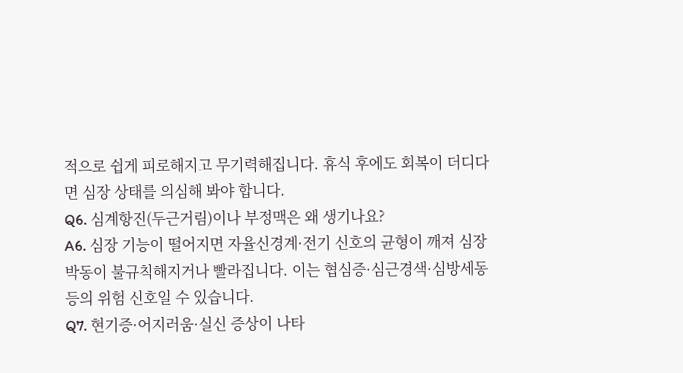적으로 쉽게 피로해지고 무기력해집니다. 휴식 후에도 회복이 더디다면 심장 상태를 의심해 봐야 합니다.
Q6. 심계항진(두근거림)이나 부정맥은 왜 생기나요?
A6. 심장 기능이 떨어지면 자율신경계·전기 신호의 균형이 깨져 심장 박동이 불규칙해지거나 빨라집니다. 이는 협심증·심근경색·심방세동 등의 위험 신호일 수 있습니다.
Q7. 현기증·어지러움·실신 증상이 나타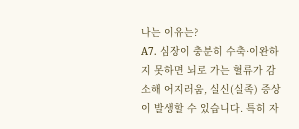나는 이유는?
A7. 심장이 충분히 수축·이완하지 못하면 뇌로 가는 혈류가 감소해 어지러움, 실신(실족) 증상이 발생할 수 있습니다. 특히 자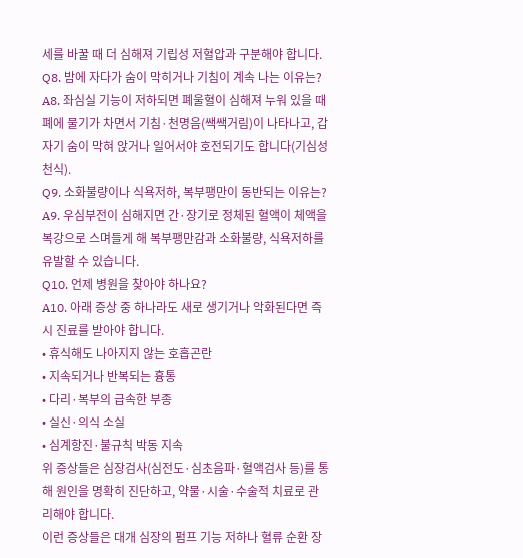세를 바꿀 때 더 심해져 기립성 저혈압과 구분해야 합니다.
Q8. 밤에 자다가 숨이 막히거나 기침이 계속 나는 이유는?
A8. 좌심실 기능이 저하되면 폐울혈이 심해져 누워 있을 때 폐에 물기가 차면서 기침·천명음(쌕쌕거림)이 나타나고, 갑자기 숨이 막혀 앉거나 일어서야 호전되기도 합니다(기심성 천식).
Q9. 소화불량이나 식욕저하, 복부팽만이 동반되는 이유는?
A9. 우심부전이 심해지면 간·장기로 정체된 혈액이 체액을 복강으로 스며들게 해 복부팽만감과 소화불량, 식욕저하를 유발할 수 있습니다.
Q10. 언제 병원을 찾아야 하나요?
A10. 아래 증상 중 하나라도 새로 생기거나 악화된다면 즉시 진료를 받아야 합니다.
• 휴식해도 나아지지 않는 호흡곤란
• 지속되거나 반복되는 흉통
• 다리·복부의 급속한 부종
• 실신·의식 소실
• 심계항진·불규칙 박동 지속
위 증상들은 심장검사(심전도·심초음파·혈액검사 등)를 통해 원인을 명확히 진단하고, 약물·시술·수술적 치료로 관리해야 합니다.
이런 증상들은 대개 심장의 펌프 기능 저하나 혈류 순환 장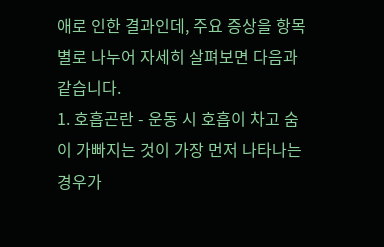애로 인한 결과인데, 주요 증상을 항목별로 나누어 자세히 살펴보면 다음과 같습니다.
1. 호흡곤란 - 운동 시 호흡이 차고 숨이 가빠지는 것이 가장 먼저 나타나는 경우가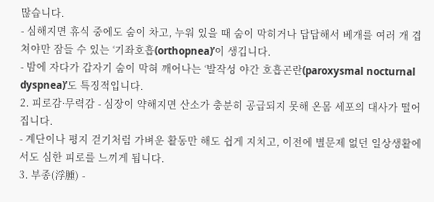많습니다.
- 심해지면 휴식 중에도 숨이 차고, 누워 있을 때 숨이 막히거나 답답해서 베개를 여러 개 겹쳐야만 잠들 수 있는 ‘기좌호흡(orthopnea)’이 생깁니다.
- 밤에 자다가 갑자기 숨이 막혀 깨어나는 ‘발작성 야간 호흡곤란(paroxysmal nocturnal dyspnea)’도 특징적입니다.
2. 피로감·무력감 - 심장이 약해지면 산소가 충분히 공급되지 못해 온몸 세포의 대사가 떨어집니다.
- 계단이나 평지 걷기처럼 가벼운 활동만 해도 쉽게 지치고, 이전에 별문제 없던 일상생활에서도 심한 피로를 느끼게 됩니다.
3. 부종(浮腫) -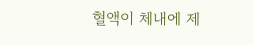혈액이 체내에 제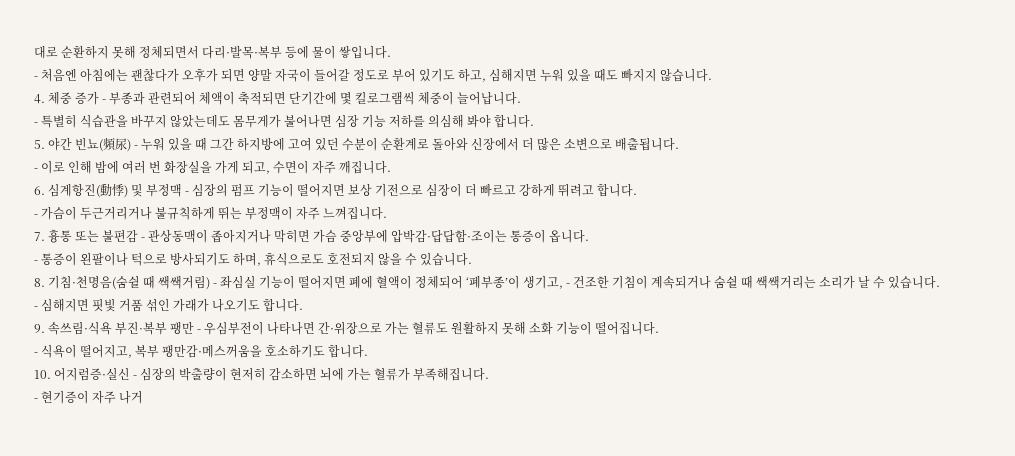대로 순환하지 못해 정체되면서 다리·발목·복부 등에 물이 쌓입니다.
- 처음엔 아침에는 괜찮다가 오후가 되면 양말 자국이 들어갈 정도로 부어 있기도 하고, 심해지면 누워 있을 때도 빠지지 않습니다.
4. 체중 증가 - 부종과 관련되어 체액이 축적되면 단기간에 몇 킬로그램씩 체중이 늘어납니다.
- 특별히 식습관을 바꾸지 않았는데도 몸무게가 불어나면 심장 기능 저하를 의심해 봐야 합니다.
5. 야간 빈뇨(頻尿) - 누워 있을 때 그간 하지방에 고여 있던 수분이 순환계로 돌아와 신장에서 더 많은 소변으로 배출됩니다.
- 이로 인해 밤에 여러 번 화장실을 가게 되고, 수면이 자주 깨집니다.
6. 심계항진(動悸) 및 부정맥 - 심장의 펌프 기능이 떨어지면 보상 기전으로 심장이 더 빠르고 강하게 뛰려고 합니다.
- 가슴이 두근거리거나 불규칙하게 뛰는 부정맥이 자주 느껴집니다.
7. 흉통 또는 불편감 - 관상동맥이 좁아지거나 막히면 가슴 중앙부에 압박감·답답함·조이는 통증이 옵니다.
- 통증이 왼팔이나 턱으로 방사되기도 하며, 휴식으로도 호전되지 않을 수 있습니다.
8. 기침·천명음(숨쉴 때 쌕쌕거림) - 좌심실 기능이 떨어지면 폐에 혈액이 정체되어 ‘폐부종’이 생기고, - 건조한 기침이 계속되거나 숨쉴 때 쌕쌕거리는 소리가 날 수 있습니다.
- 심해지면 핏빛 거품 섞인 가래가 나오기도 합니다.
9. 속쓰림·식욕 부진·복부 팽만 - 우심부전이 나타나면 간·위장으로 가는 혈류도 원활하지 못해 소화 기능이 떨어집니다.
- 식욕이 떨어지고, 복부 팽만감·메스꺼움을 호소하기도 합니다.
10. 어지럼증·실신 - 심장의 박출량이 현저히 감소하면 뇌에 가는 혈류가 부족해집니다.
- 현기증이 자주 나거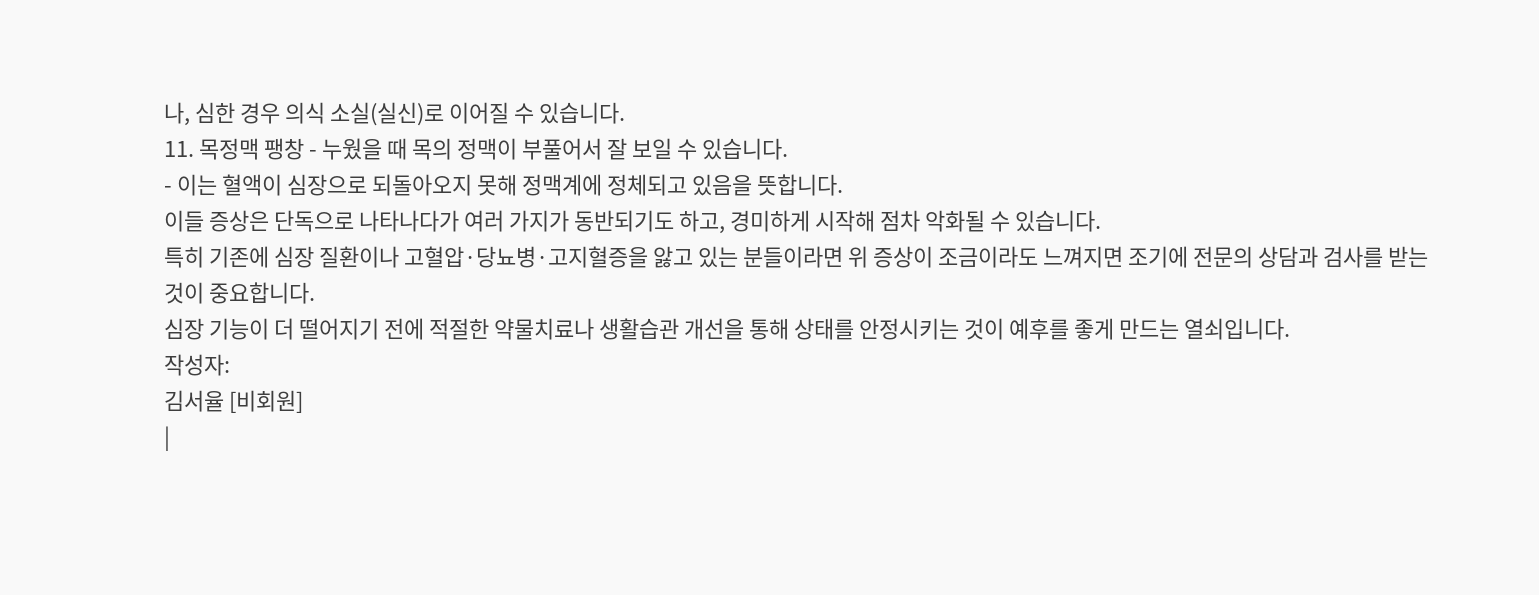나, 심한 경우 의식 소실(실신)로 이어질 수 있습니다.
11. 목정맥 팽창 - 누웠을 때 목의 정맥이 부풀어서 잘 보일 수 있습니다.
- 이는 혈액이 심장으로 되돌아오지 못해 정맥계에 정체되고 있음을 뜻합니다.
이들 증상은 단독으로 나타나다가 여러 가지가 동반되기도 하고, 경미하게 시작해 점차 악화될 수 있습니다.
특히 기존에 심장 질환이나 고혈압·당뇨병·고지혈증을 앓고 있는 분들이라면 위 증상이 조금이라도 느껴지면 조기에 전문의 상담과 검사를 받는 것이 중요합니다.
심장 기능이 더 떨어지기 전에 적절한 약물치료나 생활습관 개선을 통해 상태를 안정시키는 것이 예후를 좋게 만드는 열쇠입니다.
작성자:
김서율 [비회원]
|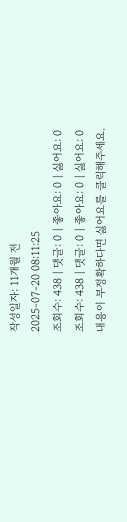작성일자: 11개월 전
2025-07-20 08:11:25
조회수: 438 | 댓글: 0 | 좋아요: 0 | 싫어요: 0
조회수: 438 | 댓글: 0 | 좋아요: 0 | 싫어요: 0
내용이 부정확하다면 싫어요를 클릭해주세요.